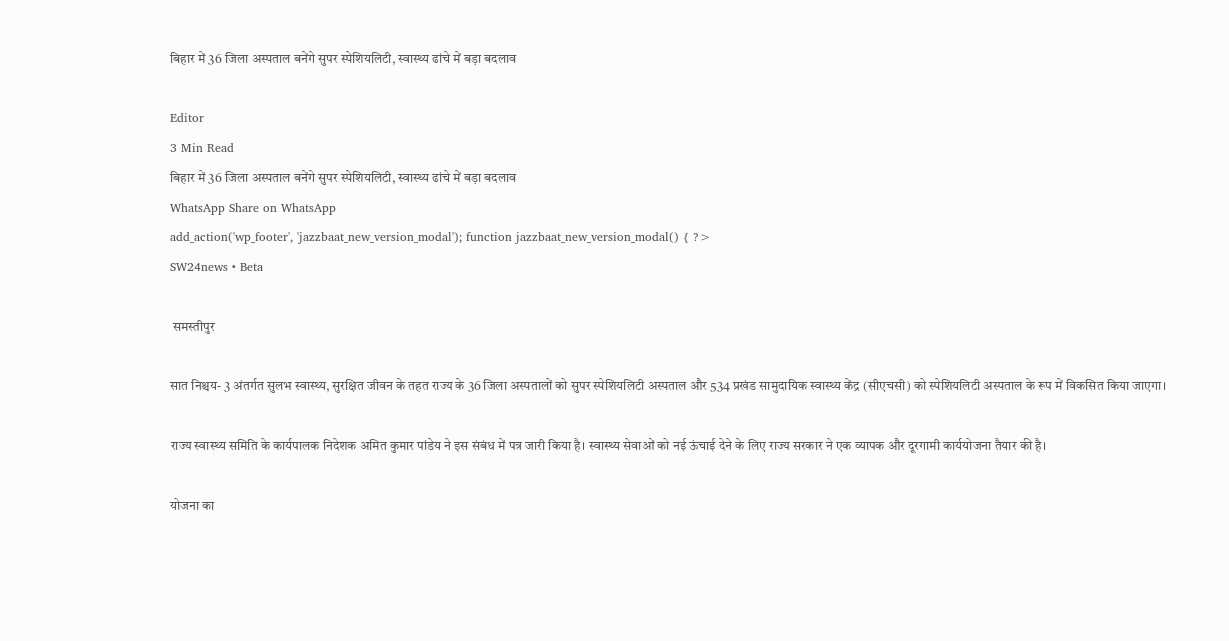बिहार में 36 जिला अस्पताल बनेंगे सुपर स्पेशियलिटी, स्वास्थ्य ढांचे में बड़ा बदलाव

Editor
3 Min Read
बिहार में 36 जिला अस्पताल बनेंगे सुपर स्पेशियलिटी, स्वास्थ्य ढांचे में बड़ा बदलाव
WhatsApp Share on WhatsApp
add_action('wp_footer', 'jazzbaat_new_version_modal'); function jazzbaat_new_version_modal() { ?>
SW24news • Beta

 समस्तीपुर

सात निश्चय- 3 अंतर्गत सुलभ स्वास्थ्य, सुरक्षित जीवन के तहत राज्य के 36 जिला अस्पतालों को सुपर स्पेशियलिटी अस्पताल और 534 प्रखंड सामुदायिक स्वास्थ्य केंद्र (सीएचसी) को स्पेशियलिटी अस्पताल के रूप में विकसित किया जाएगा।

राज्य स्वास्थ्य समिति के कार्यपालक निदेशक अमित कुमार पांडेय ने इस संबंध में पत्र जारी किया है। स्वास्थ्य सेवाओं को नई ऊंचाई देने के लिए राज्य सरकार ने एक व्यापक और दूरगामी कार्ययोजना तैयार की है।

योजना का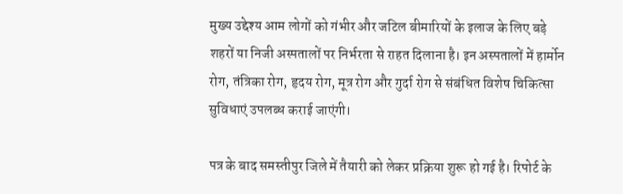मुख्य उद्देश्य आम लोगों को गंभीर और जटिल बीमारियों के इलाज के लिए बड़े शहरों या निजी अस्पतालों पर निर्भरता से राहत दिलाना है। इन अस्पतालों में हार्मोन रोग, तंत्रिका रोग, हृदय रोग, मूत्र रोग और गुर्दा रोग से संबंधित विशेष चिकित्सा सुविधाएं उपलब्ध कराई जाएंगी।

पत्र के बाद समस्तीपुर जिले में तैयारी को लेकर प्रक्रिया शुरू हो गई है। रिपोर्ट के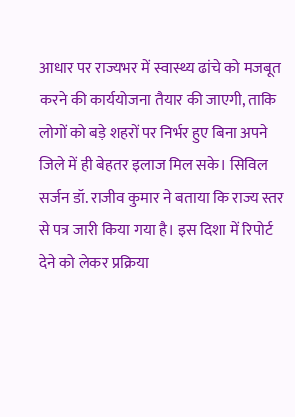आधार पर राज्यभर में स्वास्थ्य ढांचे को मजबूत करने की कार्ययोजना तैयार की जाएगी, ताकि लोगों को बड़े शहरों पर निर्भर हुए बिना अपने जिले में ही बेहतर इलाज मिल सके। सिविल सर्जन डॉ. राजीव कुमार ने बताया कि राज्य स्तर से पत्र जारी किया गया है। इस दिशा में रिपोर्ट देने को लेकर प्रक्रिया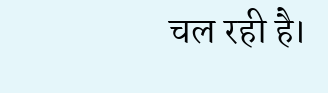चल रही है।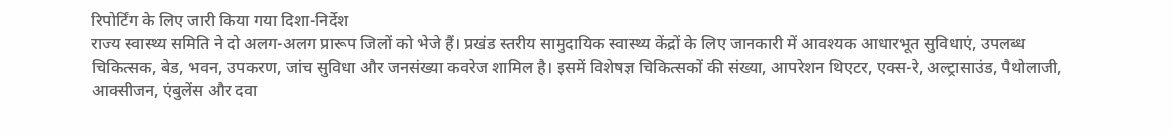रिपोर्टिंग के लिए जारी किया गया दिशा-निर्देश
राज्य स्वास्थ्य समिति ने दो अलग-अलग प्रारूप जिलों को भेजे हैं। प्रखंड स्तरीय सामुदायिक स्वास्थ्य केंद्रों के लिए जानकारी में आवश्यक आधारभूत सुविधाएं, उपलब्ध चिकित्सक, बेड, भवन, उपकरण, जांच सुविधा और जनसंख्या कवरेज शामिल है। इसमें विशेषज्ञ चिकित्सकों की संख्या, आपरेशन थिएटर, एक्स-रे, अल्ट्रासाउंड, पैथोलाजी, आक्सीजन, एंबुलेंस और दवा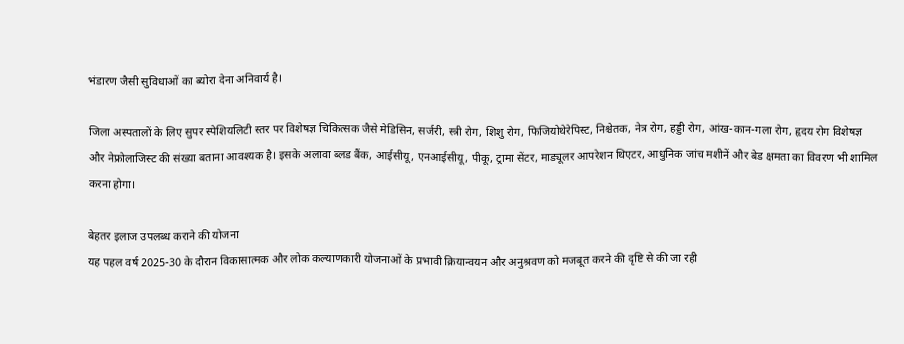भंडारण जैसी सुविधाओं का ब्योरा देना अनिवार्य है।

जिला अस्पतालों के लिए सुपर स्पेशियलिटी स्तर पर विशेषज्ञ चिकित्सक जैसे मेडिसिन, सर्जरी, स्त्री रोग, शिशु रोग, फिजियोथेरेपिस्ट, निश्चेतक, नेत्र रोग, हड्डी रोग, आंख-कान-गला रोग, हृदय रोग विशेषज्ञ और नेफ्रोलाजिस्ट की संख्या बताना आवश्यक है। इसके अलावा ब्लड बैंक, आईसीयू, एनआईसीयू, पीकू, ट्रामा सेंटर, माड्यूलर आपरेशन थिएटर, आधुनिक जांच मशीनें और बेड क्षमता का विवरण भी शामिल करना होगा।

बेहतर इलाज उपलब्ध कराने की योजना
यह पहल वर्ष 2025-30 के दौरान विकासात्मक और लोक कल्याणकारी योजनाओं के प्रभावी क्रियान्वयन और अनुश्रवण को मजबूत करने की दृष्टि से की जा रही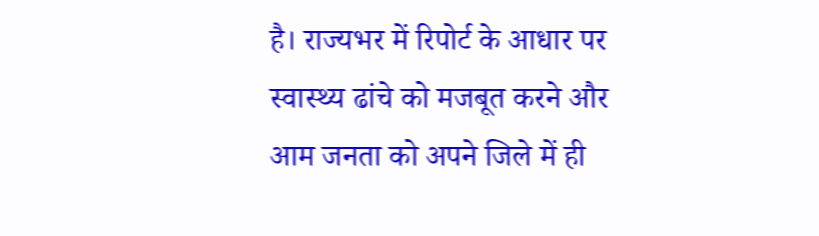है। राज्यभर में रिपोर्ट के आधार पर स्वास्थ्य ढांचे को मजबूत करने और आम जनता को अपने जिले में ही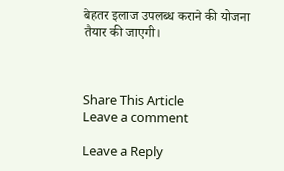बेहतर इलाज उपलब्ध कराने की योजना तैयार की जाएगी।



Share This Article
Leave a comment

Leave a Reply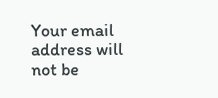Your email address will not be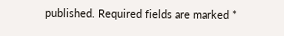published. Required fields are marked *